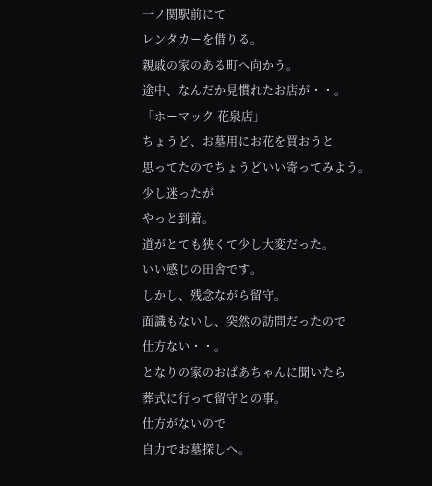一ノ関駅前にて
レンタカーを借りる。
親戚の家のある町へ向かう。
途中、なんだか見慣れたお店が・・。
「ホーマック 花泉店」
ちょうど、お墓用にお花を買おうと
思ってたのでちょうどいい寄ってみよう。
少し迷ったが
やっと到着。
道がとても狭くて少し大変だった。
いい感じの田舎です。
しかし、残念ながら留守。
面識もないし、突然の訪問だったので
仕方ない・・。
となりの家のおばあちゃんに聞いたら
葬式に行って留守との事。
仕方がないので
自力でお墓探しへ。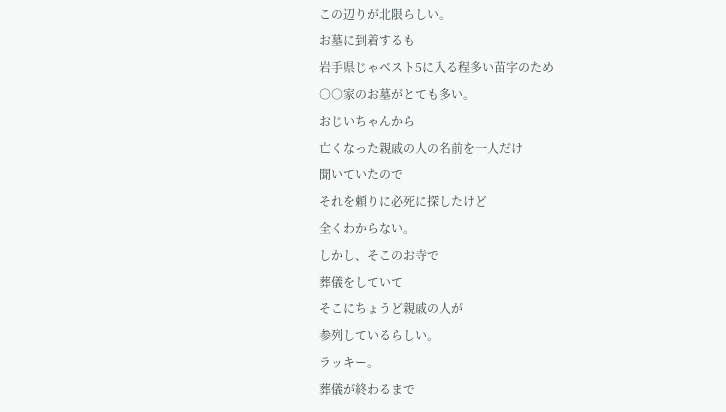この辺りが北限らしい。
お墓に到着するも
岩手県じゃベスト5に入る程多い苗字のため
○○家のお墓がとても多い。
おじいちゃんから
亡くなった親戚の人の名前を一人だけ
聞いていたので
それを頼りに必死に探したけど
全くわからない。
しかし、そこのお寺で
葬儀をしていて
そこにちょうど親戚の人が
参列しているらしい。
ラッキー。
葬儀が終わるまで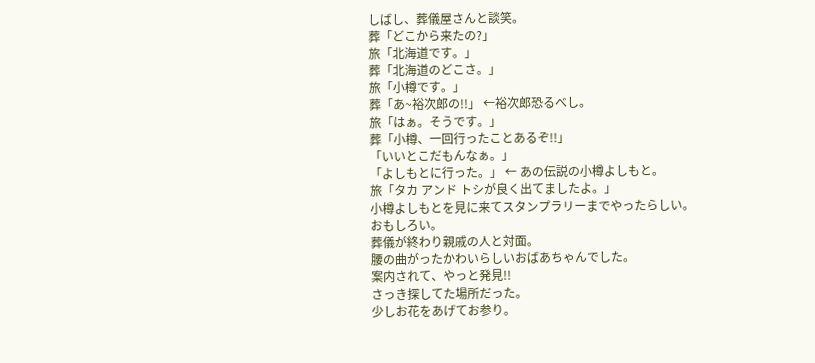しばし、葬儀屋さんと談笑。
葬「どこから来たの?」
旅「北海道です。」
葬「北海道のどこさ。」
旅「小樽です。」
葬「あ~裕次郎の!!」 ←裕次郎恐るべし。
旅「はぁ。そうです。」
葬「小樽、一回行ったことあるぞ!!」
「いいとこだもんなぁ。」
「よしもとに行った。」 ← あの伝説の小樽よしもと。
旅「タカ アンド トシが良く出てましたよ。」
小樽よしもとを見に来てスタンプラリーまでやったらしい。
おもしろい。
葬儀が終わり親戚の人と対面。
腰の曲がったかわいらしいおばあちゃんでした。
案内されて、やっと発見!!
さっき探してた場所だった。
少しお花をあげてお参り。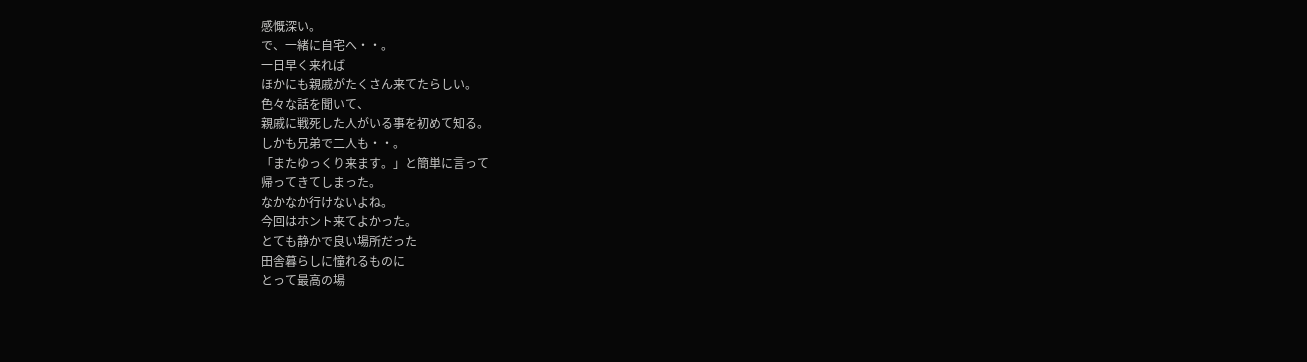感慨深い。
で、一緒に自宅へ・・。
一日早く来れば
ほかにも親戚がたくさん来てたらしい。
色々な話を聞いて、
親戚に戦死した人がいる事を初めて知る。
しかも兄弟で二人も・・。
「またゆっくり来ます。」と簡単に言って
帰ってきてしまった。
なかなか行けないよね。
今回はホント来てよかった。
とても静かで良い場所だった
田舎暮らしに憧れるものに
とって最高の場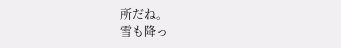所だね。
雪も降っ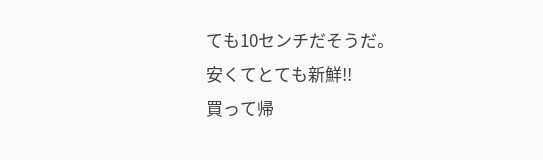ても10センチだそうだ。
安くてとても新鮮!!
買って帰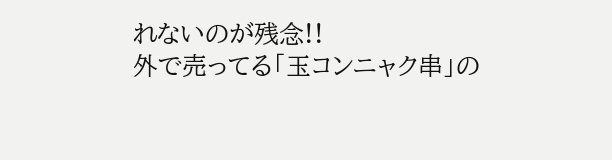れないのが残念!!
外で売ってる「玉コンニャク串」の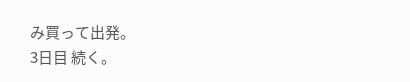み買って出発。
3日目 続く。